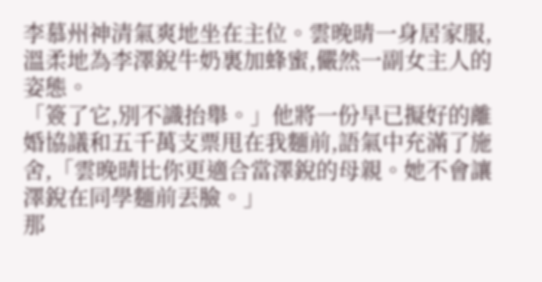李慕州神清氣爽地坐在主位。雲晚晴一身居家服,溫柔地為李澤銳牛奶裏加蜂蜜,儼然一副女主人的姿態。
「簽了它,別不識抬舉。」他將一份早已擬好的離婚協議和五千萬支票甩在我麵前,語氣中充滿了施舍,「雲晚晴比你更適合當澤銳的母親。她不會讓澤銳在同學麵前丟臉。」
那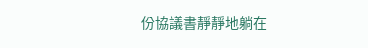份協議書靜靜地躺在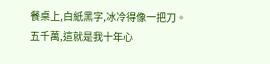餐桌上,白紙黑字,冰冷得像一把刀。
五千萬,這就是我十年心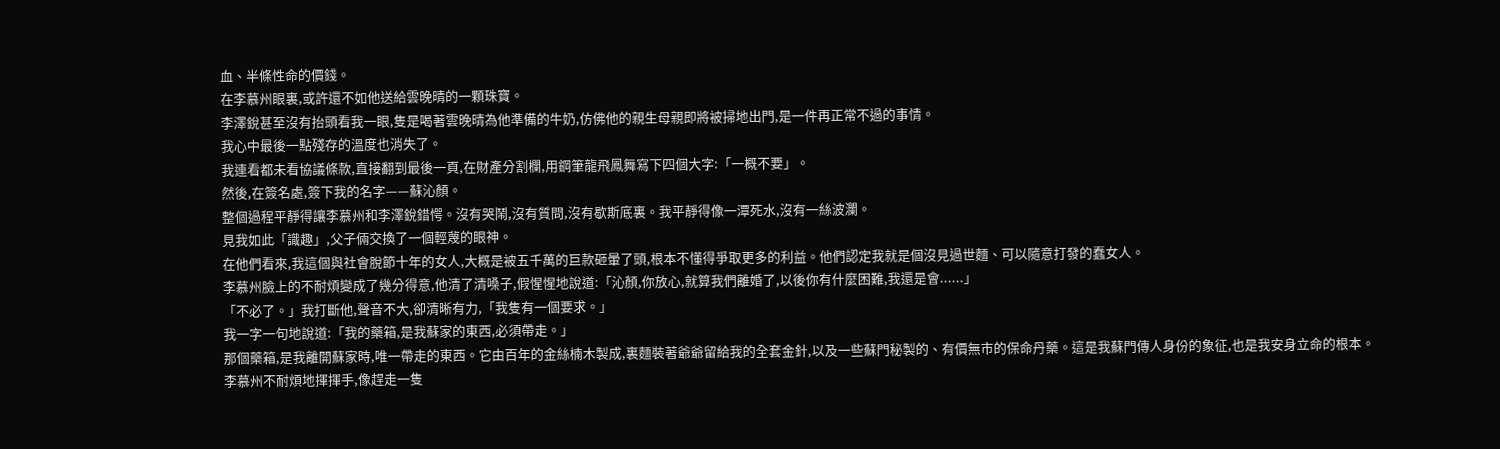血、半條性命的價錢。
在李慕州眼裏,或許還不如他送給雲晚晴的一顆珠寶。
李澤銳甚至沒有抬頭看我一眼,隻是喝著雲晚晴為他準備的牛奶,仿佛他的親生母親即將被掃地出門,是一件再正常不過的事情。
我心中最後一點殘存的溫度也消失了。
我連看都未看協議條款,直接翻到最後一頁,在財產分割欄,用鋼筆龍飛鳳舞寫下四個大字:「一概不要」。
然後,在簽名處,簽下我的名字——蘇沁顏。
整個過程平靜得讓李慕州和李澤銳錯愕。沒有哭鬧,沒有質問,沒有歇斯底裏。我平靜得像一潭死水,沒有一絲波瀾。
見我如此「識趣」,父子倆交換了一個輕蔑的眼神。
在他們看來,我這個與社會脫節十年的女人,大概是被五千萬的巨款砸暈了頭,根本不懂得爭取更多的利益。他們認定我就是個沒見過世麵、可以隨意打發的蠢女人。
李慕州臉上的不耐煩變成了幾分得意,他清了清嗓子,假惺惺地說道:「沁顏,你放心,就算我們離婚了,以後你有什麼困難,我還是會......」
「不必了。」我打斷他,聲音不大,卻清晰有力,「我隻有一個要求。」
我一字一句地說道:「我的藥箱,是我蘇家的東西,必須帶走。」
那個藥箱,是我離開蘇家時,唯一帶走的東西。它由百年的金絲楠木製成,裏麵裝著爺爺留給我的全套金針,以及一些蘇門秘製的、有價無市的保命丹藥。這是我蘇門傳人身份的象征,也是我安身立命的根本。
李慕州不耐煩地揮揮手,像趕走一隻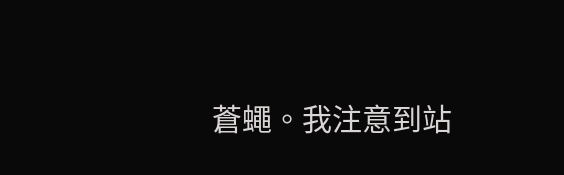蒼蠅。我注意到站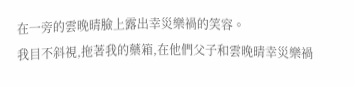在一旁的雲晚晴臉上露出幸災樂禍的笑容。
我目不斜視,拖著我的藥箱,在他們父子和雲晚晴幸災樂禍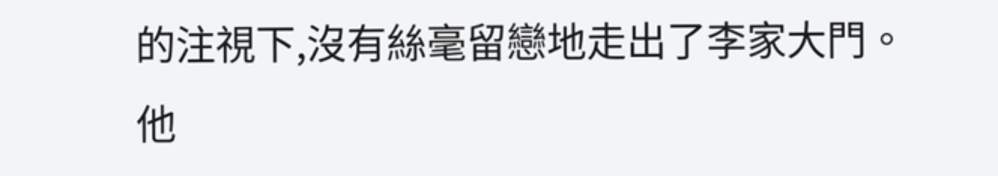的注視下,沒有絲毫留戀地走出了李家大門。
他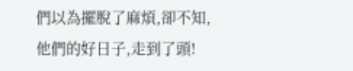們以為擺脫了麻煩,卻不知,他們的好日子,走到了頭!